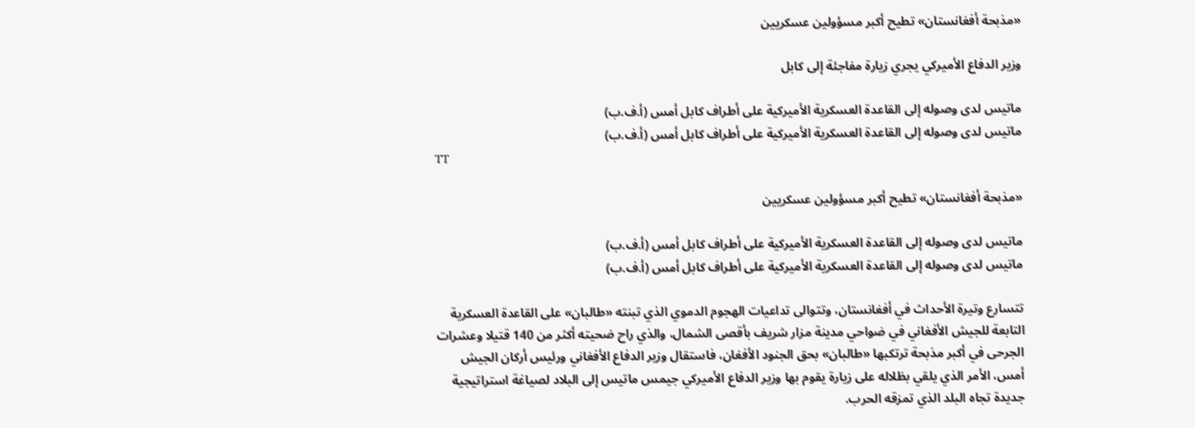«مذبحة أفغانستان» تطيح أكبر مسؤولين عسكريين

وزير الدفاع الأميركي يجري زيارة مفاجئة إلى كابل

ماتيس لدى وصوله إلى القاعدة العسكرية الأميركية على أطراف كابل أمس (أ.ف.ب)
ماتيس لدى وصوله إلى القاعدة العسكرية الأميركية على أطراف كابل أمس (أ.ف.ب)
TT

«مذبحة أفغانستان» تطيح أكبر مسؤولين عسكريين

ماتيس لدى وصوله إلى القاعدة العسكرية الأميركية على أطراف كابل أمس (أ.ف.ب)
ماتيس لدى وصوله إلى القاعدة العسكرية الأميركية على أطراف كابل أمس (أ.ف.ب)

تتسارع وتيرة الأحداث في أفغانستان، وتتوالى تداعيات الهجوم الدموي الذي تبنته «طالبان» على القاعدة العسكرية التابعة للجيش الأفغاني في ضواحي مدينة مزار شريف بأقصى الشمال، والذي راح ضحيته أكثر من 140 قتيلا وعشرات الجرحى في أكبر مذبحة ترتكبها «طالبان» بحق الجنود الأفغان، فاستقال وزير الدفاع الأفغاني ورئيس أركان الجيش أمس، الأمر الذي يلقي بظلاله على زيارة يقوم بها وزير الدفاع الأميركي جيمس ماتيس إلى البلاد لصياغة استراتيجية جديدة تجاه البلد الذي تمزقه الحرب.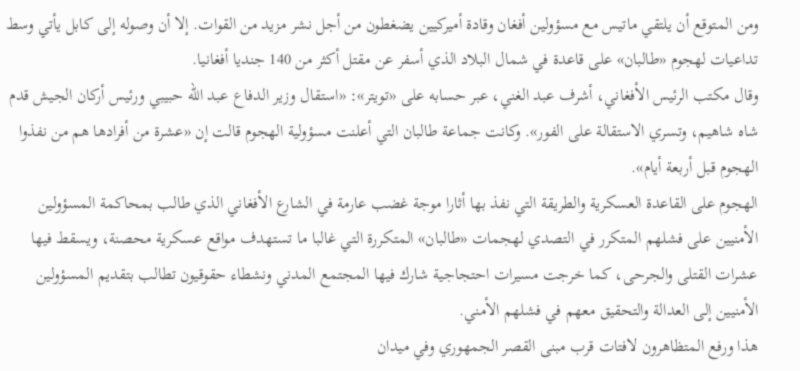ومن المتوقع أن يلتقي ماتيس مع مسؤولين أفغان وقادة أميركيين يضغطون من أجل نشر مزيد من القوات. إلا أن وصوله إلى كابل يأتي وسط تداعيات لهجوم «طالبان» على قاعدة في شمال البلاد الذي أسفر عن مقتل أكثر من 140 جنديا أفغانيا.
وقال مكتب الرئيس الأفغاني، أشرف عبد الغني، عبر حسابه على «تويتر»: «استقال وزير الدفاع عبد الله حبيبي ورئيس أركان الجيش قدم شاه شاهيم، وتسري الاستقالة على الفور». وكانت جماعة طالبان التي أعلنت مسؤولية الهجوم قالت إن «عشرة من أفرادها هم من نفذوا الهجوم قبل أربعة أيام».
الهجوم على القاعدة العسكرية والطريقة التي نفذ بها أثارا موجة غضب عارمة في الشارع الأفغاني الذي طالب بمحاكمة المسؤولين الأمنيين على فشلهم المتكرر في التصدي لهجمات «طالبان» المتكررة التي غالبا ما تستهدف مواقع عسكرية محصنة، ويسقط فيها عشرات القتلى والجرحى، كما خرجت مسيرات احتجاجية شارك فيها المجتمع المدني ونشطاء حقوقيون تطالب بتقديم المسؤولين الأمنيين إلى العدالة والتحقيق معهم في فشلهم الأمني.
هذا ورفع المتظاهرون لافتات قرب مبنى القصر الجمهوري وفي ميدان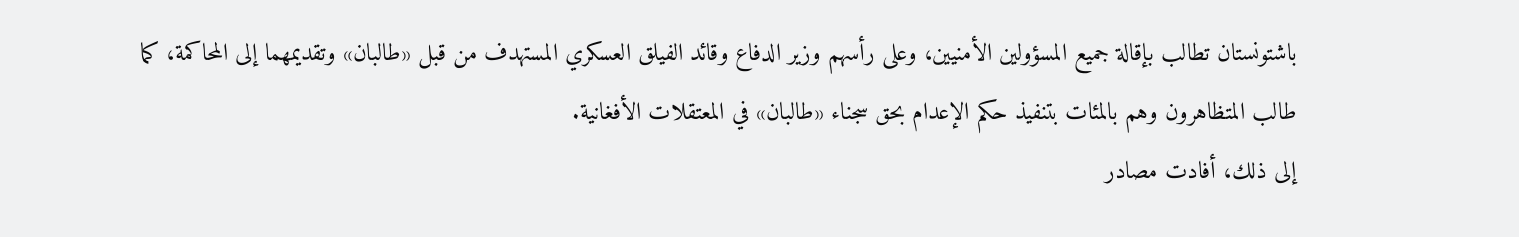باشتونستان تطالب بإقالة جميع المسؤولين الأمنيين، وعلى رأسهم وزير الدفاع وقائد الفيلق العسكري المستهدف من قبل «طالبان» وتقديمهما إلى المحاكمة، كما طالب المتظاهرون وهم بالمئات بتنفيذ حكم الإعدام بحق سجناء «طالبان» في المعتقلات الأفغانية.
إلى ذلك، أفادت مصادر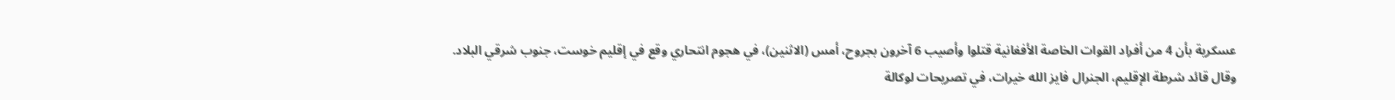عسكرية بأن 4 من أفراد القوات الخاصة الأفغانية قتلوا وأصيب 6 آخرون بجروح، أمس (الاثنين)، في هجوم انتحاري وقع في إقليم خوست، جنوب شرقي البلاد.
وقال قائد شرطة الإقليم، الجنرال فايز الله خيرات، في تصريحات لوكالة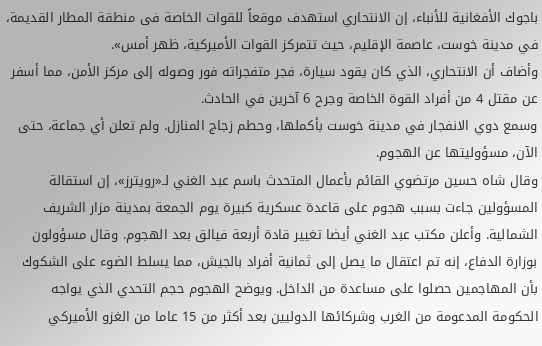باجوك الأفغانية للأنباء، إن الانتحاري استهدف موقعاً للقوات الخاصة فى منطقة المطار القديمة، في مدينة خوست، عاصمة الإقليم، حيث تتمركز القوات الأميركية، ظهر أمس».
وأضاف أن الانتحاري، الذي كان يقود سيارة، فجر متفجراته فور وصوله إلى مركز الأمن، مما أسفر عن مقتل 4 من أفراد القوة الخاصة وجرح 6 آخرين في الحادث.
وسمع دوي الانفجار في مدينة خوست بأكملها، وحطم زجاج المنازل. ولم تعلن أي جماعة، حتى الآن، مسؤوليتها عن الهجوم.
وقال شاه حسين مرتضوي القائم بأعمال المتحدث باسم عبد الغني لـ«رويترز»، إن استقالة المسؤولين جاءت بسبب هجوم على قاعدة عسكرية كبيرة يوم الجمعة بمدينة مزار الشريف الشمالية. وأعلن مكتب عبد الغني أيضا تغيير قادة أربعة فيالق بعد الهجوم. وقال مسؤولون بوزارة الدفاع، إنه تم اعتقال ما يصل إلى ثمانية أفراد بالجيش، مما يسلط الضوء على الشكوك بأن المهاجمين حصلوا على مساعدة من الداخل. ويوضح الهجوم حجم التحدي الذي يواجه الحكومة المدعومة من الغرب وشركائها الدوليين بعد أكثر من 15 عاما من الغزو الأميركي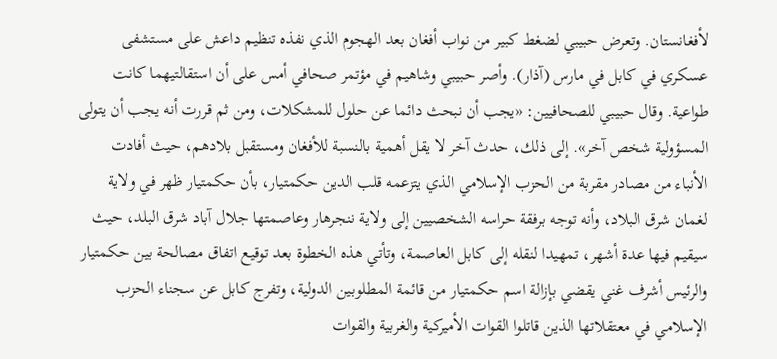لأفغانستان. وتعرض حبيبي لضغط كبير من نواب أفغان بعد الهجوم الذي نفذه تنظيم داعش على مستشفى عسكري في كابل في مارس (آذار). وأصر حبيبي وشاهيم في مؤتمر صحافي أمس على أن استقالتيهما كانت طواعية. وقال حبيبي للصحافيين: «يجب أن نبحث دائما عن حلول للمشكلات، ومن ثم قررت أنه يجب أن يتولى المسؤولية شخص آخر». إلى ذلك، حدث آخر لا يقل أهمية بالنسبة للأفغان ومستقبل بلادهم، حيث أفادت الأنباء من مصادر مقربة من الحزب الإسلامي الذي يتزعمه قلب الدين حكمتيار، بأن حكمتيار ظهر في ولاية لغمان شرق البلاد، وأنه توجه برفقة حراسه الشخصيين إلى ولاية ننجرهار وعاصمتها جلال آباد شرق البلد، حيث سيقيم فيها عدة أشهر، تمهيدا لنقله إلى كابل العاصمة، وتأتي هذه الخطوة بعد توقيع اتفاق مصالحة بين حكمتيار والرئيس أشرف غني يقضي بإزالة اسم حكمتيار من قائمة المطلوبين الدولية، وتفرج كابل عن سجناء الحزب الإسلامي في معتقلاتها الذين قاتلوا القوات الأميركية والغربية والقوات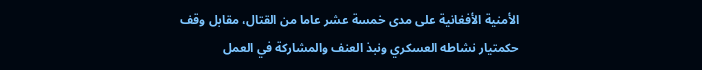الأمنية الأفغانية على مدى خمسة عشر عاما من القتال، مقابل وقف حكمتيار نشاطه العسكري ونبذ العنف والمشاركة في العمل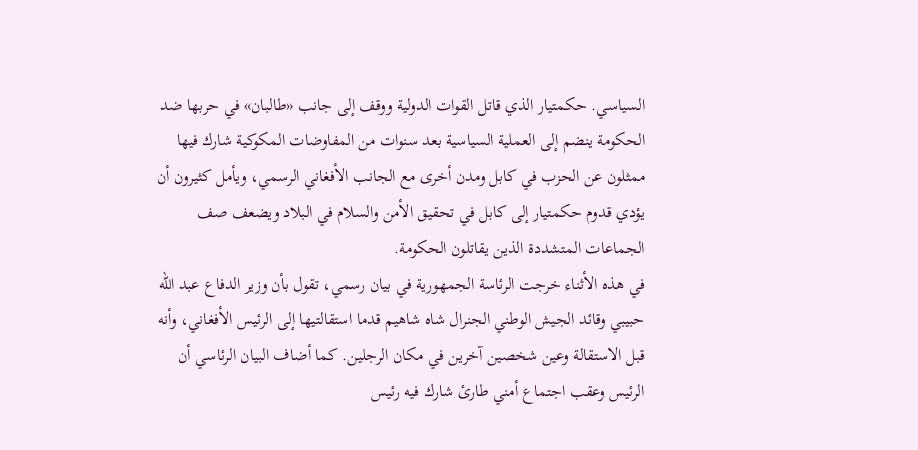السياسي. حكمتيار الذي قاتل القوات الدولية ووقف إلى جانب «طالبان» في حربها ضد الحكومة ينضم إلى العملية السياسية بعد سنوات من المفاوضات المكوكية شارك فيها ممثلون عن الحزب في كابل ومدن أخرى مع الجانب الأفغاني الرسمي، ويأمل كثيرون أن يؤدي قدوم حكمتيار إلى كابل في تحقيق الأمن والسلام في البلاد ويضعف صف الجماعات المتشددة الذين يقاتلون الحكومة.
في هذه الأثناء خرجت الرئاسة الجمهورية في بيان رسمي، تقول بأن وزير الدفاع عبد الله حبيبي وقائد الجيش الوطني الجنرال شاه شاهيم قدما استقالتيها إلى الرئيس الأفغاني، وأنه قبل الاستقالة وعين شخصين آخرين في مكان الرجلين. كما أضاف البيان الرئاسي أن الرئيس وعقب اجتماع أمني طارئ شارك فيه رئيس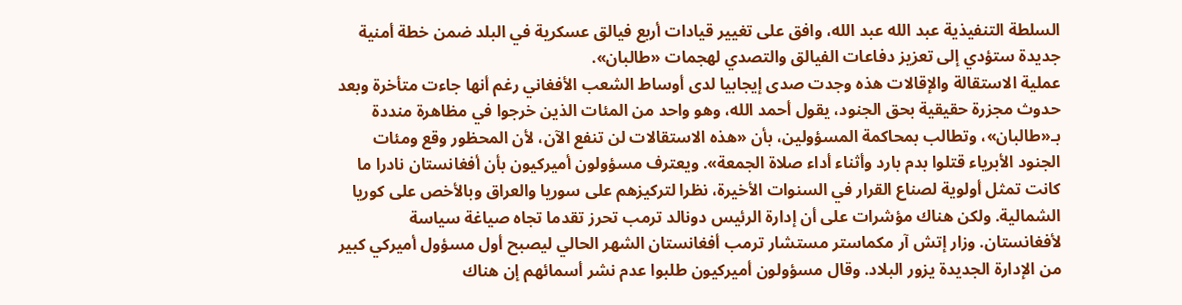السلطة التنفيذية عبد الله عبد الله، وافق على تغيير قيادات أربع فيالق عسكرية في البلد ضمن خطة أمنية جديدة ستؤدي إلى تعزيز دفاعات الفيالق والتصدي لهجمات «طالبان».
عملية الاستقالة والإقالات هذه وجدت صدى إيجابيا لدى أوساط الشعب الأفغاني رغم أنها جاءت متأخرة وبعد حدوث مجزرة حقيقية بحق الجنود، يقول أحمد الله، وهو واحد من المئات الذين خرجوا في مظاهرة منددة بـ«طالبان»، وتطالب بمحاكمة المسؤولين، بأن «هذه الاستقالات لن تنفع الآن، لأن المحظور وقع ومئات الجنود الأبرياء قتلوا بدم بارد وأثناء أداء صلاة الجمعة». ويعترف مسؤولون أميركيون بأن أفغانستان نادرا ما كانت تمثل أولوية لصناع القرار في السنوات الأخيرة، نظرا لتركيزهم على سوريا والعراق وبالأخص على كوريا الشمالية. ولكن هناك مؤشرات على أن إدارة الرئيس دونالد ترمب تحرز تقدما تجاه صياغة سياسة لأفغانستان. وزار إتش آر مكماستر مستشار ترمب أفغانستان الشهر الحالي ليصبح أول مسؤول أميركي كبير من الإدارة الجديدة يزور البلاد. وقال مسؤولون أميركيون طلبوا عدم نشر أسمائهم إن هناك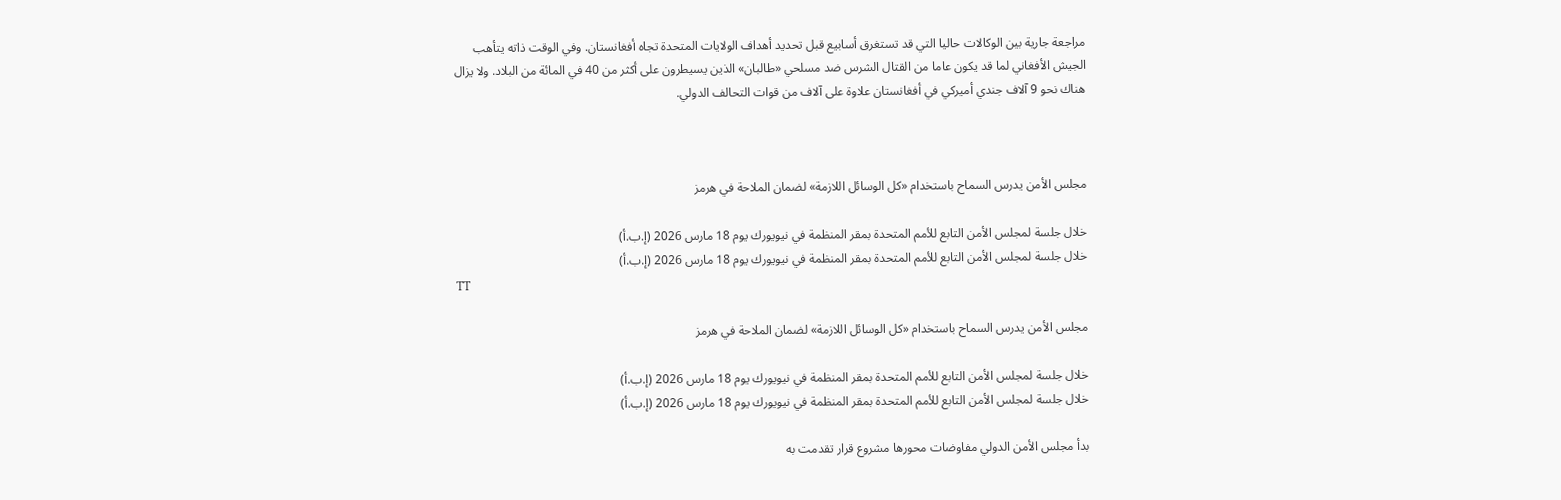مراجعة جارية بين الوكالات حاليا التي قد تستغرق أسابيع قبل تحديد أهداف الولايات المتحدة تجاه أفغانستان. وفي الوقت ذاته يتأهب الجيش الأفغاني لما قد يكون عاما من القتال الشرس ضد مسلحي «طالبان» الذين يسيطرون على أكثر من 40 في المائة من البلاد. ولا يزال هناك نحو 9 آلاف جندي أميركي في أفغانستان علاوة على آلاف من قوات التحالف الدولي.



مجلس الأمن يدرس السماح باستخدام «كل الوسائل اللازمة» لضمان الملاحة في هرمز

خلال جلسة لمجلس الأمن التابع للأمم المتحدة بمقر المنظمة في نيويورك يوم 18 مارس 2026 (إ.ب.أ)
خلال جلسة لمجلس الأمن التابع للأمم المتحدة بمقر المنظمة في نيويورك يوم 18 مارس 2026 (إ.ب.أ)
TT

مجلس الأمن يدرس السماح باستخدام «كل الوسائل اللازمة» لضمان الملاحة في هرمز

خلال جلسة لمجلس الأمن التابع للأمم المتحدة بمقر المنظمة في نيويورك يوم 18 مارس 2026 (إ.ب.أ)
خلال جلسة لمجلس الأمن التابع للأمم المتحدة بمقر المنظمة في نيويورك يوم 18 مارس 2026 (إ.ب.أ)

بدأ مجلس الأمن الدولي مفاوضات محورها مشروع قرار تقدمت به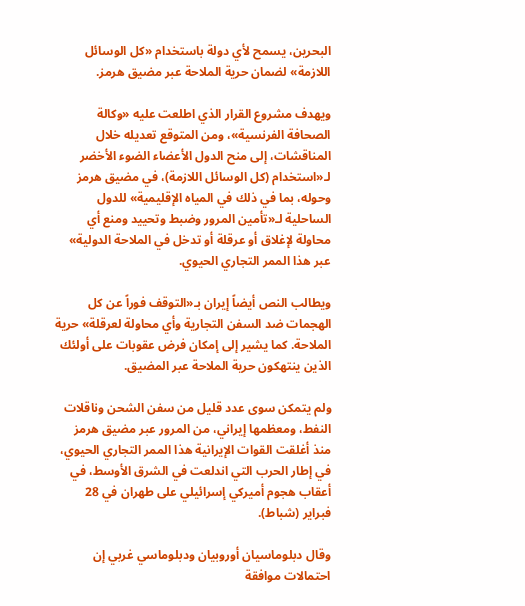البحرين، يسمح لأي دولة باستخدام «كل الوسائل اللازمة» لضمان حرية الملاحة عبر مضيق هرمز.

ويهدف مشروع القرار الذي اطلعت عليه «وكالة الصحافة الفرنسية»، ومن المتوقع تعديله خلال المناقشات، إلى منح الدول الأعضاء الضوء الأخضر لـ«استخدام (كل الوسائل اللازمة)، في مضيق هرمز وحوله، بما في ذلك في المياه الإقليمية» للدول الساحلية لـ«تأمين المرور وضبط وتحييد ومنع أي محاولة لإغلاق أو عرقلة أو تدخل في الملاحة الدولية» عبر هذا الممر التجاري الحيوي.

ويطالب النص أيضاً إيران بـ«التوقف فوراً عن كل الهجمات ضد السفن التجارية وأي محاولة لعرقلة» حرية الملاحة. كما يشير إلى إمكان فرض عقوبات على أولئك الذين ينتهكون حرية الملاحة عبر المضيق.

ولم يتمكن سوى عدد قليل من سفن الشحن وناقلات النفط، ومعظمها إيراني، من المرور عبر مضيق هرمز منذ أغلقت القوات الإيرانية هذا الممر التجاري الحيوي، في إطار الحرب التي اندلعت في الشرق الأوسط، في أعقاب هجوم أميركي إسرائيلي على طهران في 28 فبراير (شباط).

وقال دبلوماسيان أوروبيان ودبلوماسي غربي إن احتمالات موافقة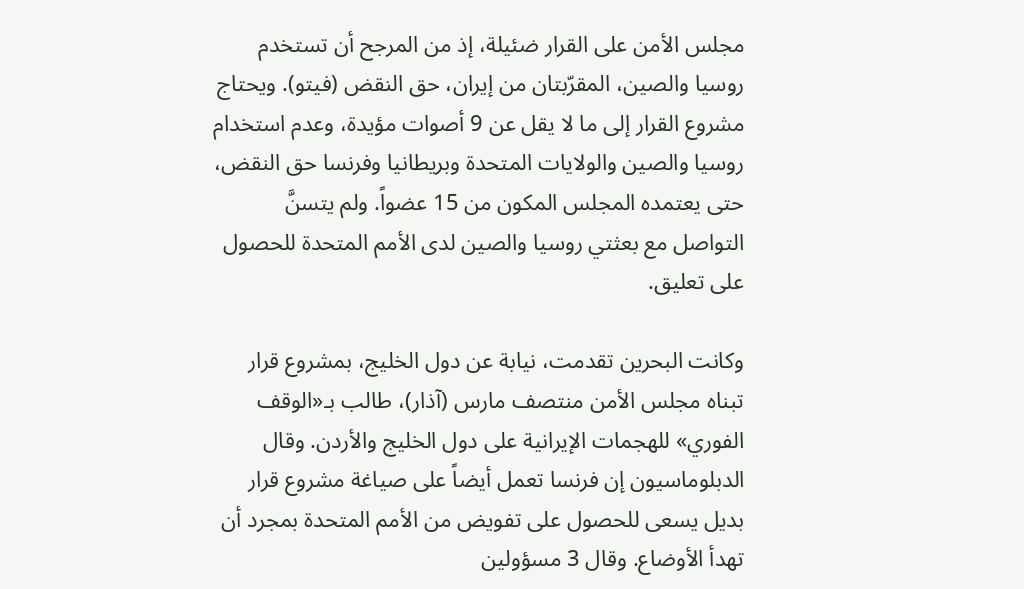مجلس الأمن على القرار ضئيلة، إذ من المرجح أن تستخدم روسيا ‌والصين، المقرّبتان من إيران، حق النقض (فيتو). ويحتاج مشروع القرار إلى ما لا يقل عن 9 أصوات مؤيدة، وعدم استخدام روسيا والصين والولايات المتحدة وبريطانيا وفرنسا حق النقض، حتى يعتمده المجلس المكون من 15 عضواً. ولم يتسنَّ التواصل مع بعثتي روسيا والصين لدى الأمم المتحدة للحصول على تعليق.

وكانت البحرين تقدمت، نيابة عن دول الخليج، بمشروع قرار تبناه مجلس الأمن منتصف مارس (آذار)، طالب بـ«الوقف الفوري» للهجمات الإيرانية على دول الخليج والأردن. وقال الدبلوماسيون إن فرنسا تعمل أيضاً على صياغة مشروع قرار بديل يسعى للحصول على تفويض من الأمم المتحدة بمجرد أن تهدأ الأوضاع. وقال 3 مسؤولين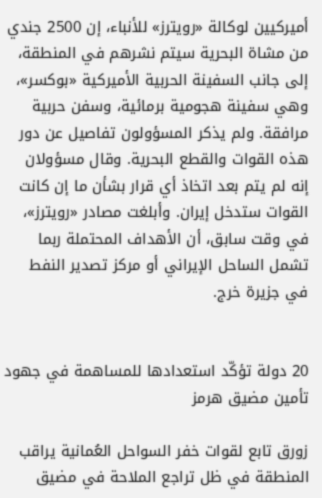أميركيين لوكالة «رويترز» للأنباء، إن 2500 جندي من مشاة البحرية سيتم نشرهم في المنطقة، إلى جانب السفينة الحربية الأميركية «بوكسر»، وهي سفينة هجومية برمائية، وسفن حربية مرافقة. ولم يذكر المسؤولون تفاصيل عن دور هذه القوات والقطع البحرية. وقال مسؤولان إنه لم يتم بعد اتخاذ أي قرار بشأن ما إن كانت القوات ستدخل إيران. وأبلغت مصادر «رويترز»، في وقت سابق، أن الأهداف المحتملة ربما تشمل الساحل الإيراني أو مركز تصدير النفط في جزيرة خرج.


20 دولة تؤكّد استعدادها للمساهمة في جهود تأمين مضيق هرمز

زورق تابع لقوات خفر السواحل العُمانية يراقب المنطقة في ظل تراجع الملاحة في مضيق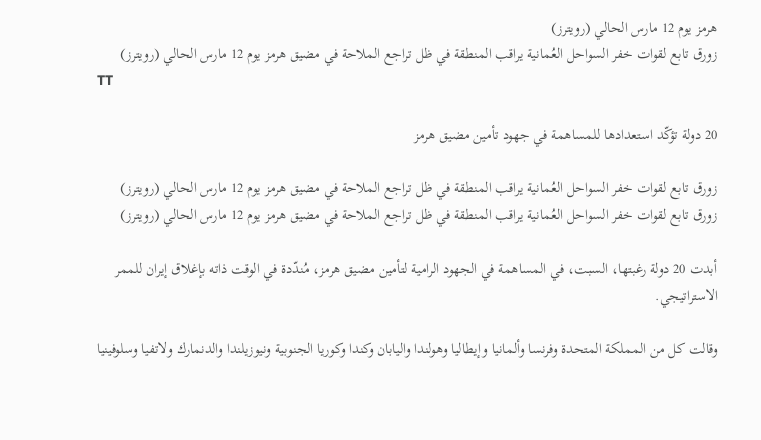هرمز يوم 12 مارس الحالي (رويترز)
زورق تابع لقوات خفر السواحل العُمانية يراقب المنطقة في ظل تراجع الملاحة في مضيق هرمز يوم 12 مارس الحالي (رويترز)
TT

20 دولة تؤكّد استعدادها للمساهمة في جهود تأمين مضيق هرمز

زورق تابع لقوات خفر السواحل العُمانية يراقب المنطقة في ظل تراجع الملاحة في مضيق هرمز يوم 12 مارس الحالي (رويترز)
زورق تابع لقوات خفر السواحل العُمانية يراقب المنطقة في ظل تراجع الملاحة في مضيق هرمز يوم 12 مارس الحالي (رويترز)

أبدت 20 دولة رغبتها، السبت، في المساهمة في الجهود الرامية لتأمين مضيق هرمز، مُندّدة في الوقت ذاته بإغلاق إيران للممر الاستراتيجي.

وقالت كل من المملكة المتحدة وفرنسا وألمانيا وإيطاليا وهولندا واليابان وكندا وكوريا الجنوبية ونيوزيلندا والدنمارك ولاتفيا وسلوفينيا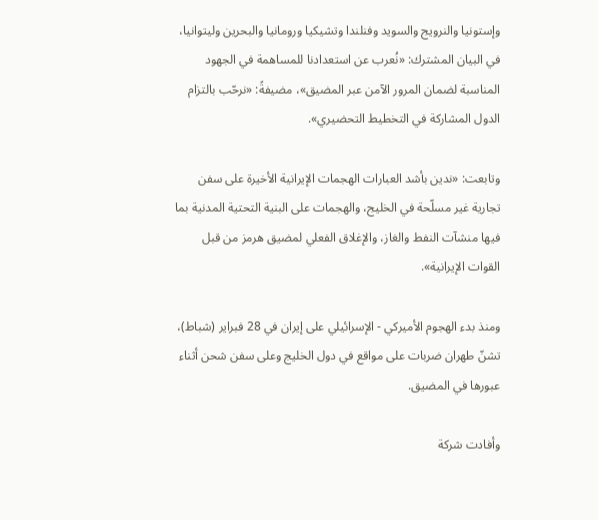وإستونيا والنرويج والسويد وفنلندا وتشيكيا ورومانيا والبحرين وليتوانيا، في البيان المشترك: «نُعرب عن استعدادنا للمساهمة في الجهود المناسبة لضمان المرور الآمن عبر المضيق»، مضيفةً: «نرحّب بالتزام الدول المشاركة في التخطيط التحضيري».

وتابعت: «ندين بأشد العبارات الهجمات الإيرانية الأخيرة على سفن تجارية غير مسلّحة في الخليج، والهجمات على البنية التحتية المدنية بما فيها منشآت النفط والغاز، والإغلاق الفعلي لمضيق هرمز من قبل القوات الإيرانية».

ومنذ بدء الهجوم الأميركي - الإسرائيلي على إيران في 28 فبراير (شباط)، تشنّ طهران ضربات على مواقع في دول الخليج وعلى سفن شحن أثناء عبورها في المضيق.

وأفادت شركة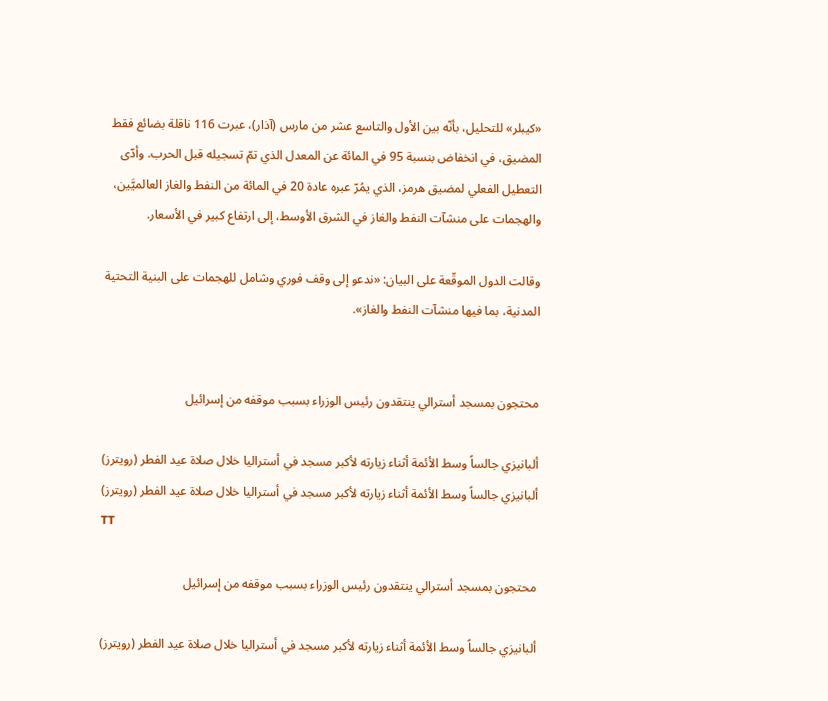«كيبلر» للتحليل، بأنّه بين الأول والتاسع عشر من مارس (آذار)، عبرت 116 ناقلة بضائع فقط المضيق، في انخفاض بنسبة 95 في المائة عن المعدل الذي تمّ تسجيله قبل الحرب. وأدّى التعطيل الفعلي لمضيق هرمز، الذي يمُرّ عبره عادة 20 في المائة من النفط والغاز العالميَّين، والهجمات على منشآت النفط والغاز في الشرق الأوسط، إلى ارتفاع كبير في الأسعار.

وقالت الدول الموقّعة على البيان: «ندعو إلى وقف فوري وشامل للهجمات على البنية التحتية المدنية، بما فيها منشآت النفط والغاز».


محتجون بمسجد أسترالي ينتقدون رئيس الوزراء بسبب موقفه من إسرائيل

ألبانيزي جالساً وسط الأئمة أثناء زيارته لأكبر مسجد في أستراليا خلال صلاة عيد الفطر (رويترز)
ألبانيزي جالساً وسط الأئمة أثناء زيارته لأكبر مسجد في أستراليا خلال صلاة عيد الفطر (رويترز)
TT

محتجون بمسجد أسترالي ينتقدون رئيس الوزراء بسبب موقفه من إسرائيل

ألبانيزي جالساً وسط الأئمة أثناء زيارته لأكبر مسجد في أستراليا خلال صلاة عيد الفطر (رويترز)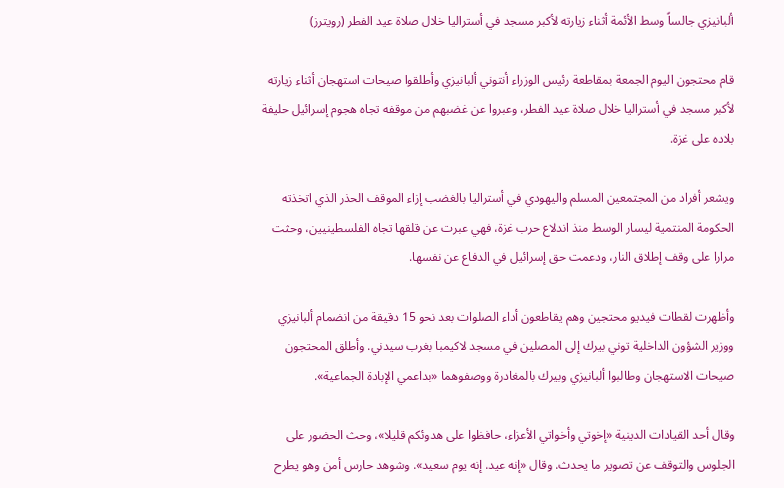ألبانيزي جالساً وسط الأئمة أثناء زيارته لأكبر مسجد في أستراليا خلال صلاة عيد الفطر (رويترز)

قام محتجون اليوم الجمعة بمقاطعة رئيس الوزراء أنتوني ألبانيزي وأطلقوا صيحات استهجان أثناء زيارته لأكبر مسجد في أستراليا خلال صلاة عيد الفطر، وعبروا عن غضبهم من موقفه تجاه هجوم إسرائيل حليفة بلاده على غزة.

ويشعر أفراد من المجتمعين المسلم واليهودي في أستراليا بالغضب إزاء الموقف الحذر الذي اتخذته الحكومة المنتمية ليسار الوسط منذ اندلاع حرب غزة، فهي عبرت عن قلقها تجاه الفلسطينيين، وحثت مرارا على وقف إطلاق النار، ودعمت حق إسرائيل في الدفاع عن نفسها.

وأظهرت لقطات فيديو محتجين وهم يقاطعون أداء الصلوات بعد نحو 15 دقيقة من انضمام ألبانيزي ووزير الشؤون الداخلية توني بيرك إلى المصلين في مسجد لاكيمبا بغرب سيدني. وأطلق المحتجون صيحات الاستهجان وطالبوا ألبانيزي وبيرك بالمغادرة ووصفوهما «بداعمي الإبادة الجماعية».

وقال أحد القيادات الدينية «إخوتي وأخواتي الأعزاء، حافظوا على هدوئكم قليلا»، وحث الحضور على الجلوس والتوقف عن تصوير ما يحدث. وقال «إنه عيد. إنه يوم سعيد». وشوهد حارس أمن وهو يطرح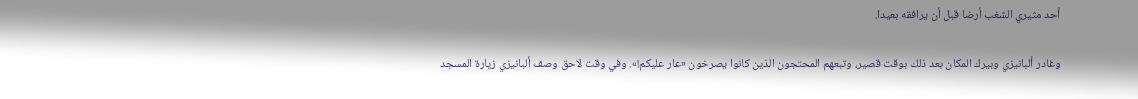أحد مثيري الشغب أرضا قبل أن يرافقه بعيدا.

وغادر ألبانيزي وبيرك المكان بعد ذلك بوقت قصير، وتبعهم المحتجون الذين كانوا يصرخون «عار عليكم!». وفي وقت لاحق وصف ألبانيزي زيارة المسجد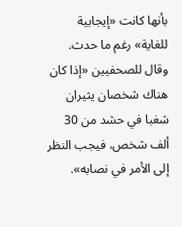بأنها كانت «إيجابية للغاية» رغم ما حدث. وقال للصحفيين «إذا كان هناك شخصان يثيران شغبا في حشد من 30 ألف شخص، فيجب النظر إلى الأمر في نصابه».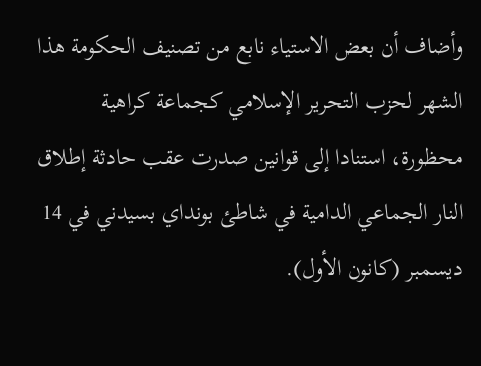وأضاف أن بعض الاستياء نابع من تصنيف الحكومة هذا الشهر لحزب التحرير الإسلامي كجماعة كراهية محظورة، استنادا إلى قوانين صدرت عقب حادثة إطلاق النار الجماعي الدامية في شاطئ بونداي بسيدني في 14 ديسمبر (كانون الأول).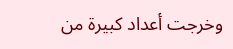وخرجت أعداد كبيرة من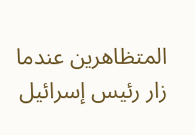المتظاهرين عندما زار رئيس إسرائيل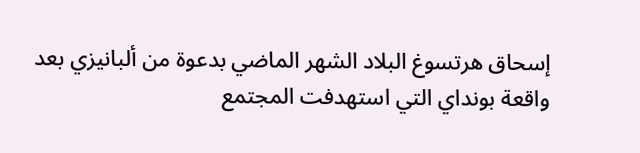إسحاق هرتسوغ البلاد الشهر الماضي بدعوة من ألبانيزي بعد واقعة بونداي التي استهدفت المجتمع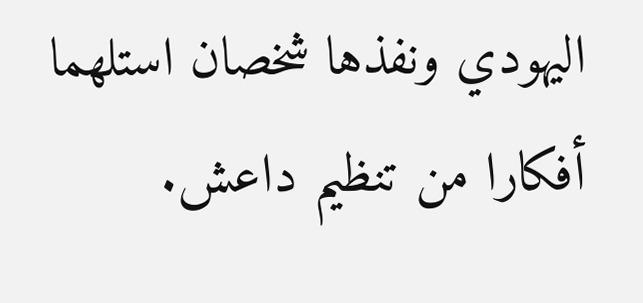اليهودي ونفذها شخصان استلهما أفكارا من تنظيم داعش.